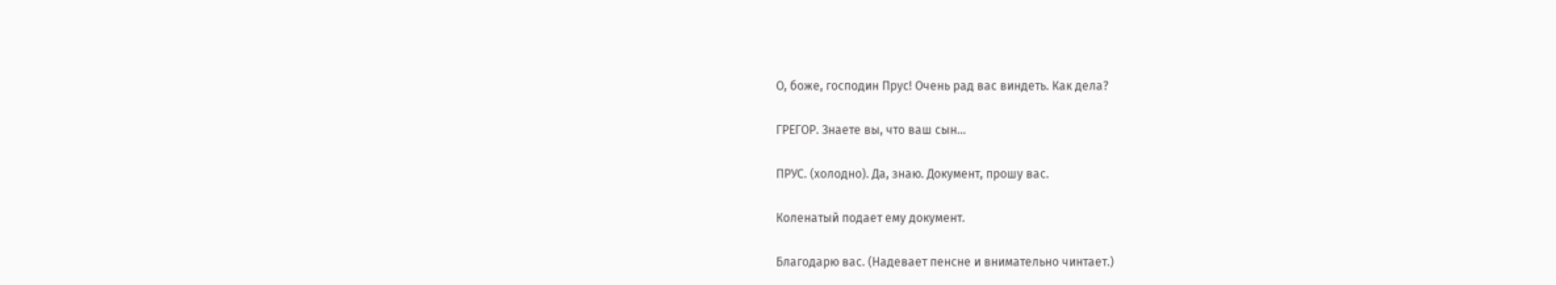О, боже, господин Прус! Очень рад вас виндеть. Как дела?

ГРЕГОР. Знаете вы, что ваш сын...

ПРУС. (холодно). Да, знаю. Документ, прошу вас.

Коленатый подает ему документ.

Благодарю вас. (Надевает пенсне и внимательно чинтает.)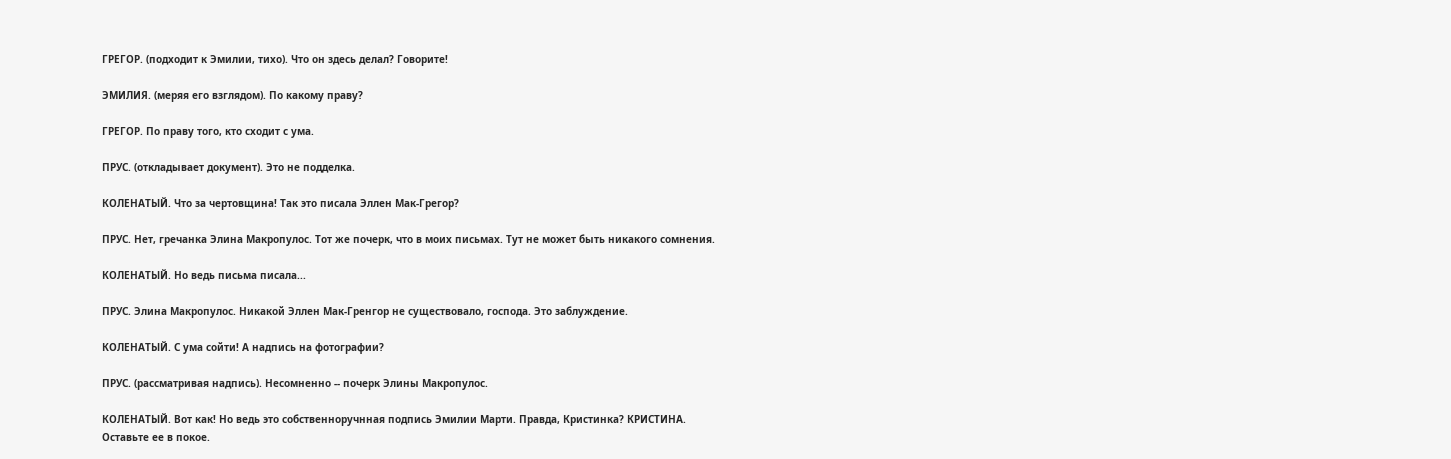ГРЕГОР. (подходит к Эмилии, тихо). Что он здесь делал? Говорите!

ЭМИЛИЯ. (меряя его взглядом). По какому праву?

ГРЕГОР. По праву того, кто сходит с ума.

ПРУС. (откладывает документ). Это не подделка.

КОЛЕНАТЫЙ. Что за чертовщина! Так это писала Эллен Мак-Грегор?

ПРУС. Нет, гречанка Элина Макропулос. Тот же почерк, что в моих письмах. Тут не может быть никакого сомнения.

КОЛЕНАТЫЙ. Но ведь письма писала...

ПРУС. Элина Макропулос. Никакой Эллен Мак-Гренгор не существовало, господа. Это заблуждение.

КОЛЕНАТЫЙ. С ума сойти! А надпись на фотографии?

ПРУС. (рассматривая надпись). Несомненно -- почерк Элины Макропулос.

КОЛЕНАТЫЙ. Вот как! Но ведь это собственноручнная подпись Эмилии Марти. Правда, Кристинка? КРИСТИНА. Оставьте ее в покое.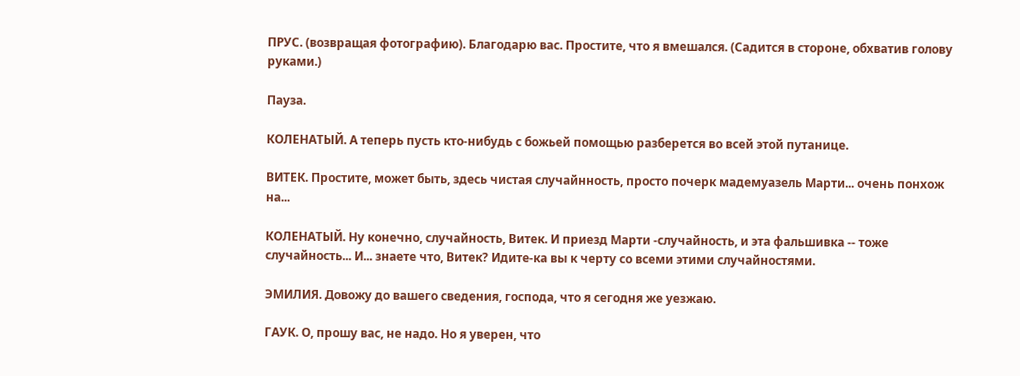ПРУС. (возвращая фотографию). Благодарю вас. Простите, что я вмешался. (Садится в стороне, обхватив голову руками.)

Пауза.

КОЛЕНАТЫЙ. А теперь пусть кто-нибудь с божьей помощью разберется во всей этой путанице.

ВИТЕК. Простите, может быть, здесь чистая случайнность, просто почерк мадемуазель Марти... очень понхож на...

КОЛЕНАТЫЙ. Ну конечно, случайность, Витек. И приезд Марти -случайность, и эта фальшивка -- тоже случайность... И... знаете что, Витек? Идите-ка вы к черту со всеми этими случайностями.

ЭМИЛИЯ. Довожу до вашего сведения, господа, что я сегодня же уезжаю.

ГАУК. О, прошу вас, не надо. Но я уверен, что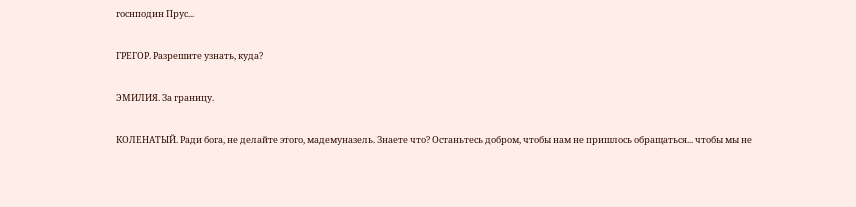госнподин Прус...

ГРЕГОР. Разрешите узнать, куда?

ЭМИЛИЯ. За границу.

КОЛЕНАТЫЙ. Ради бога, не делайте этого, мадемуназель. Знаете что? Останьтесь добром, чтобы нам не пришлось обращаться... чтобы мы не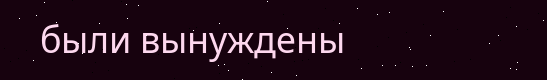были вынуждены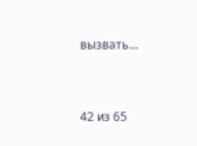вызвать...



42 из 65